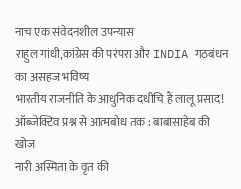नाच एक संवेदनशील उपन्यास
राहुल गांधी,कांग्रेस की परंपरा और INDIA गठबंधन का असहज भविष्य
भारतीय राजनीति के आधुनिक दधीचि हैं लालू प्रसाद!
ऑब्जेक्टिव प्रश्न से आत्मबोध तक : बाबासाहेब की खोज
नारी अस्मिता के वृत की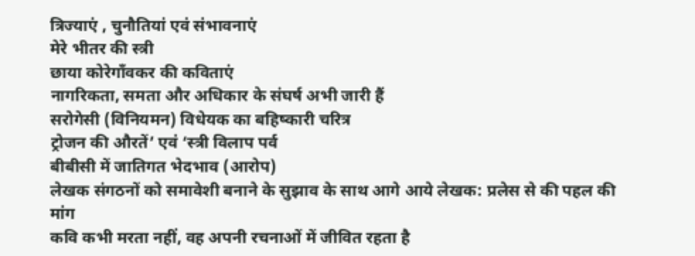त्रिज्याएं , चुनौतियां एवं संभावनाएं
मेरे भीतर की स्त्री
छाया कोरेगाँवकर की कविताएं
नागरिकता, समता और अधिकार के संघर्ष अभी जारी हैं
सरोगेसी (विनियमन) विधेयक का बहिष्कारी चरित्र
ट्रोजन की औरतें’ एवं ‘स्त्री विलाप पर्व
बीबीसी में जातिगत भेदभाव (आरोप)
लेखक संगठनों को समावेशी बनाने के सुझाव के साथ आगे आये लेखक: प्रलेस से की पहल की मांग
कवि कभी मरता नहीं, वह अपनी रचनाओं में जीवित रहता है